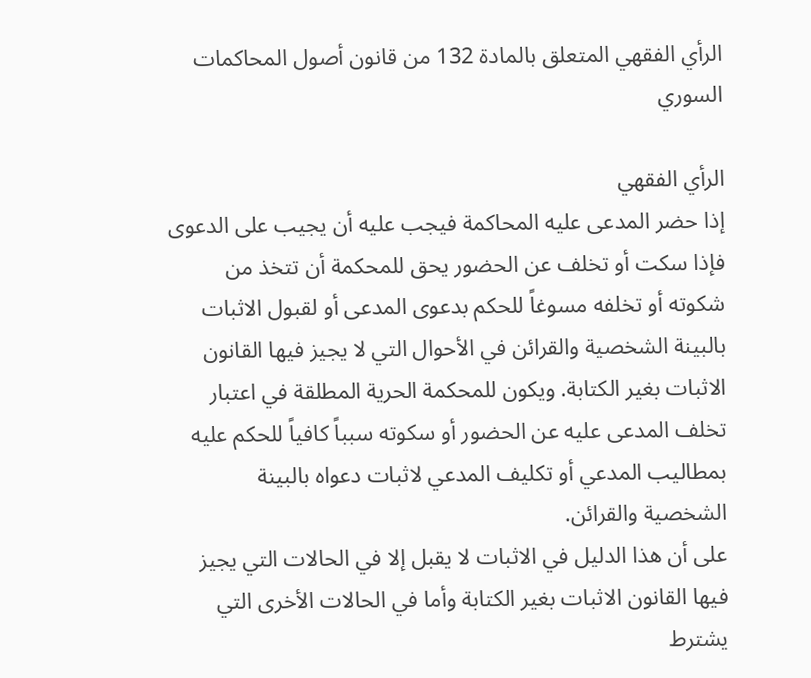الرأي الفقهي المتعلق بالمادة 132 من قانون أصول المحاكمات السوري

الرأي الفقهي
إذا حضر المدعى عليه المحاكمة فيجب عليه أن يجيب على الدعوى فإذا سكت أو تخلف عن الحضور يحق للمحكمة أن تتخذ من شكوته أو تخلفه مسوغاً للحكم بدعوى المدعى أو لقبول الاثبات بالبينة الشخصية والقرائن في الأحوال التي لا يجيز فيها القانون الاثبات بغير الكتابة. ويكون للمحكمة الحرية المطلقة في اعتبار تخلف المدعى عليه عن الحضور أو سكوته سبباً كافياً للحكم عليه بمطاليب المدعي أو تكليف المدعي لاثبات دعواه بالبينة الشخصية والقرائن.
على أن هذا الدليل في الاثبات لا يقبل إلا في الحالات التي يجيز فيها القانون الاثبات بغير الكتابة وأما في الحالات الأخرى التي يشترط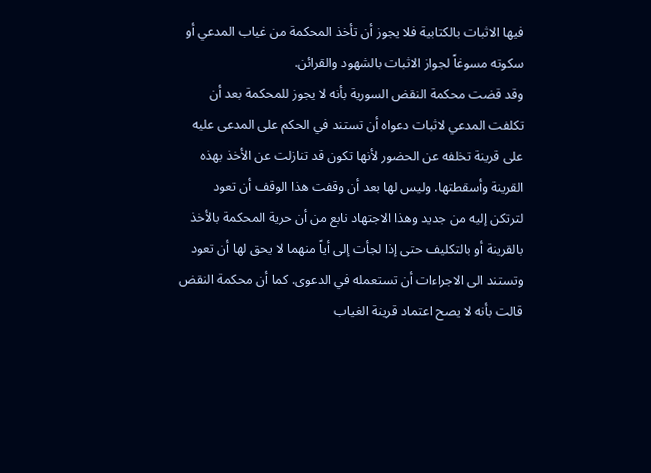فيها الاثبات بالكتابية فلا يجوز أن تأخذ المحكمة من غياب المدعي أو سكوته مسوغاً لجواز الاثبات بالشهود والقرائن.
وقد قضت محكمة النقض السورية بأنه لا يجوز للمحكمة بعد أن تكلفت المدعي لاثبات دعواه أن تستند في الحكم على المدعى عليه على قرينة تخلفه عن الحضور لأنها تكون قد تنازلت عن الأخذ بهذه القرينة وأسقطتها. وليس لها بعد أن وقفت هذا الوقف أن تعود لترتكن إليه من جديد وهذا الاجتهاد نابع من أن حرية المحكمة بالأخذ بالقرينة أو بالتكليف حتى إذا لجأت إلى أياً منهما لا يحق لها أن تعود وتستند الى الاجراءات أن تستعمله في الدعوى. كما أن محكمة النقض قالت بأنه لا يصح اعتماد قرينة الغياب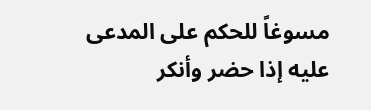مسوغاً للحكم على المدعى عليه إذا حضر وأنكر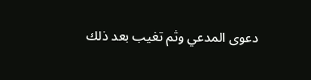دعوى المدعي وثم تغيب بعد ذلك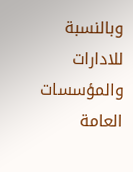وبالنسبة للادارات والمؤسسات العامة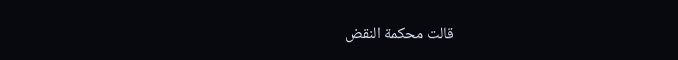قالت محكمة النقض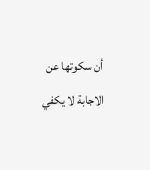أن سكوتها عن الاجابة لا يكفي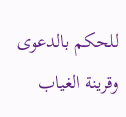للحكم بالدعوى وقرينة الغياب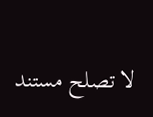لا تصلح مستند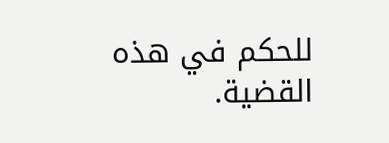للحكم في هذه القضية.